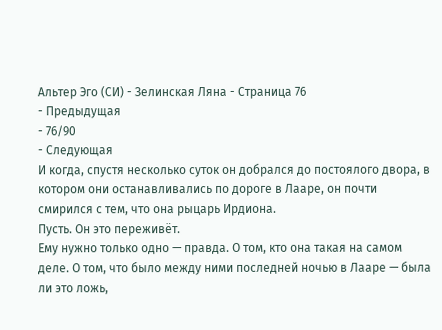Альтер Эго (СИ) - Зелинская Ляна - Страница 76
- Предыдущая
- 76/90
- Следующая
И когда, спустя несколько суток он добрался до постоялого двора, в котором они останавливались по дороге в Лааре, он почти смирился с тем, что она рыцарь Ирдиона.
Пусть. Он это переживёт.
Ему нужно только одно — правда. О том, кто она такая на самом деле. О том, что было между ними последней ночью в Лааре — была ли это ложь,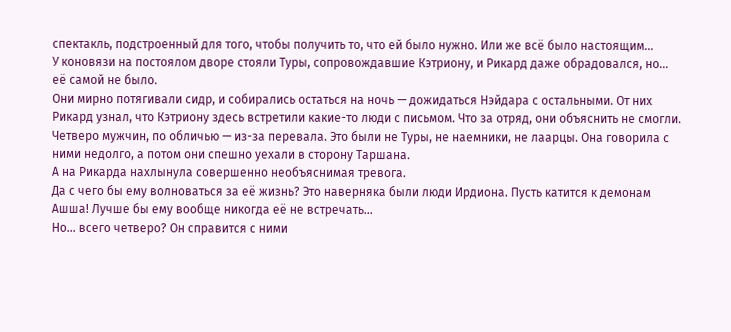спектакль, подстроенный для того, чтобы получить то, что ей было нужно. Или же всё было настоящим...
У коновязи на постоялом дворе стояли Туры, сопровождавшие Кэтриону, и Рикард даже обрадовался, но... её самой не было.
Они мирно потягивали сидр, и собирались остаться на ночь — дожидаться Нэйдара с остальными. От них Рикард узнал, что Кэтриону здесь встретили какие-то люди с письмом. Что за отряд, они объяснить не смогли. Четверо мужчин, по обличью — из-за перевала. Это были не Туры, не наемники, не лаарцы. Она говорила с ними недолго, а потом они спешно уехали в сторону Таршана.
А на Рикарда нахлынула совершенно необъяснимая тревога.
Да с чего бы ему волноваться за её жизнь? Это наверняка были люди Ирдиона. Пусть катится к демонам Ашша! Лучше бы ему вообще никогда её не встречать...
Но... всего четверо? Он справится с ними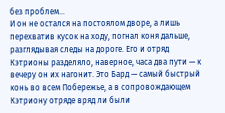без проблем...
И он не остался на постоялом дворе, а лишь перехватив кусок на ходу, погнал коня дальше, разглядывая следы на дороге. Его и отряд Кэтрионы разделяло, наверное, часа два пути — к вечеру он их нагонит. Это Бард — самый быстрый конь во всем Побережье, а в сопровождающем Кэтриону отряде вряд ли были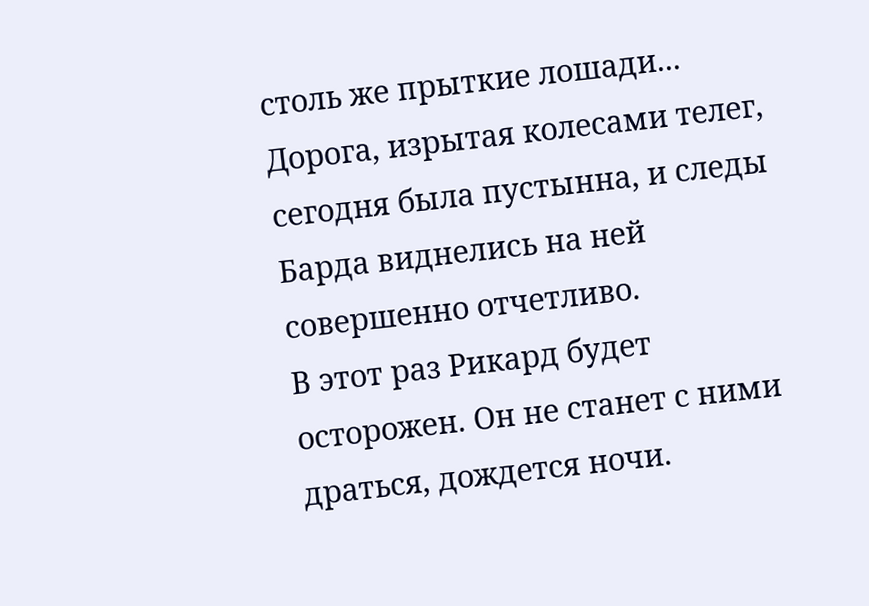столь же прыткие лошади...
Дорога, изрытая колесами телег, сегодня была пустынна, и следы Барда виднелись на ней совершенно отчетливо.
В этот раз Рикард будет осторожен. Он не станет с ними драться, дождется ночи.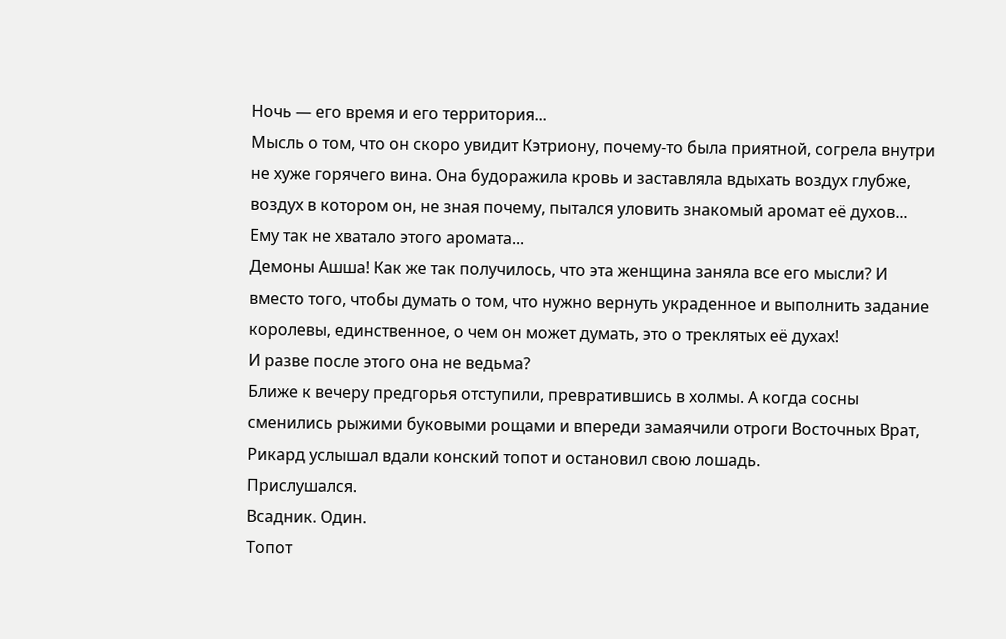Ночь — его время и его территория...
Мысль о том, что он скоро увидит Кэтриону, почему-то была приятной, согрела внутри не хуже горячего вина. Она будоражила кровь и заставляла вдыхать воздух глубже, воздух в котором он, не зная почему, пытался уловить знакомый аромат её духов...
Ему так не хватало этого аромата...
Демоны Ашша! Как же так получилось, что эта женщина заняла все его мысли? И вместо того, чтобы думать о том, что нужно вернуть украденное и выполнить задание королевы, единственное, о чем он может думать, это о треклятых её духах!
И разве после этого она не ведьма?
Ближе к вечеру предгорья отступили, превратившись в холмы. А когда сосны сменились рыжими буковыми рощами и впереди замаячили отроги Восточных Врат, Рикард услышал вдали конский топот и остановил свою лошадь.
Прислушался.
Всадник. Один.
Топот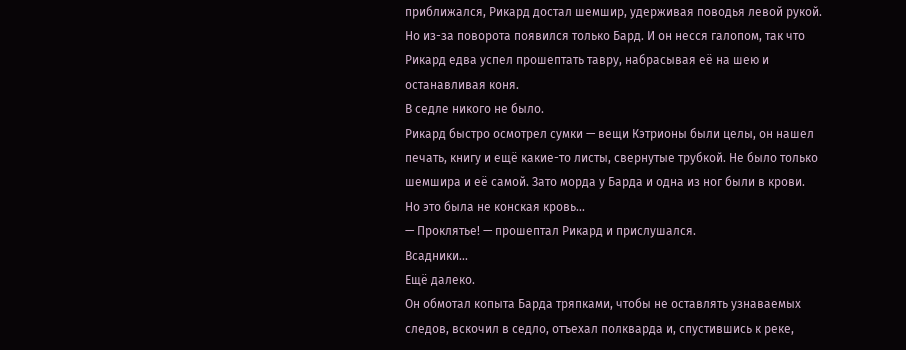приближался, Рикард достал шемшир, удерживая поводья левой рукой. Но из-за поворота появился только Бард. И он несся галопом, так что Рикард едва успел прошептать тавру, набрасывая её на шею и останавливая коня.
В седле никого не было.
Рикард быстро осмотрел сумки — вещи Кэтрионы были целы, он нашел печать, книгу и ещё какие-то листы, свернутые трубкой. Не было только шемшира и её самой. Зато морда у Барда и одна из ног были в крови.
Но это была не конская кровь...
— Проклятье! — прошептал Рикард и прислушался.
Всадники...
Ещё далеко.
Он обмотал копыта Барда тряпками, чтобы не оставлять узнаваемых следов, вскочил в седло, отъехал полкварда и, спустившись к реке,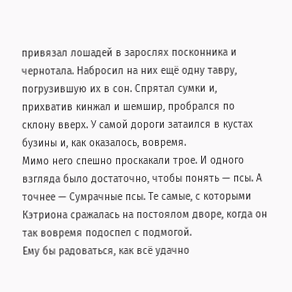привязал лошадей в зарослях посконника и чернотала. Набросил на них ещё одну тавру, погрузившую их в сон. Спрятал сумки и, прихватив кинжал и шемшир, пробрался по склону вверх. У самой дороги затаился в кустах бузины и, как оказалось, вовремя.
Мимо него спешно проскакали трое. И одного взгляда было достаточно, чтобы понять — псы. А точнее — Сумрачные псы. Те самые, с которыми Кэтриона сражалась на постоялом дворе, когда он так вовремя подоспел с подмогой.
Ему бы радоваться, как всё удачно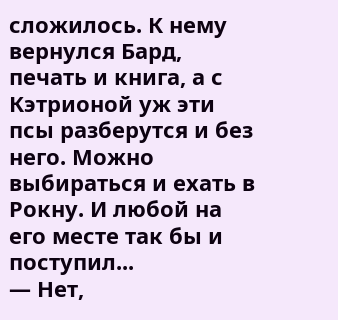сложилось. К нему вернулся Бард, печать и книга, а с Кэтрионой уж эти псы разберутся и без него. Можно выбираться и ехать в Рокну. И любой на его месте так бы и поступил...
— Нет,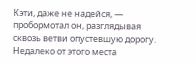Кэти, даже не надейся, — пробормотал он, разглядывая сквозь ветви опустевшую дорогу.
Недалеко от этого места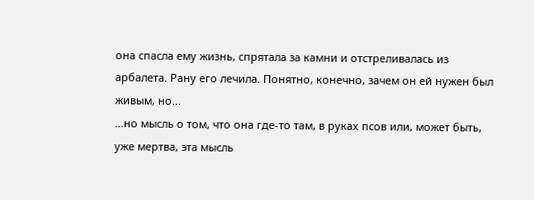она спасла ему жизнь, спрятала за камни и отстреливалась из арбалета. Рану его лечила. Понятно, конечно, зачем он ей нужен был живым, но...
...но мысль о том, что она где-то там, в руках псов или, может быть, уже мертва, эта мысль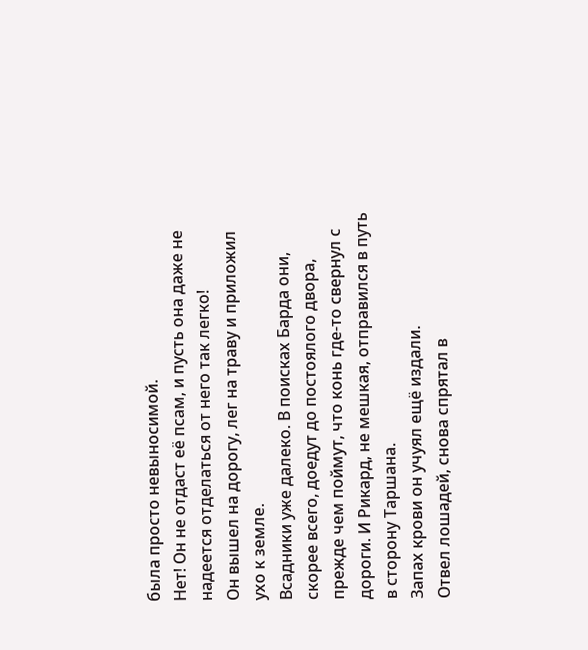была просто невыносимой.
Нет! Он не отдаст её псам, и пусть она даже не надеется отделаться от него так легко!
Он вышел на дорогу, лег на траву и приложил ухо к земле.
Всадники уже далеко. В поисках Барда они, скорее всего, доедут до постоялого двора, прежде чем поймут, что конь где-то свернул с дороги. И Рикард, не мешкая, отправился в путь в сторону Таршана.
Запах крови он учуял ещё издали.
Отвел лошадей, снова спрятал в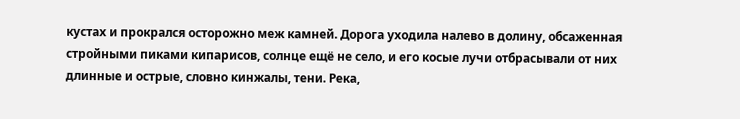кустах и прокрался осторожно меж камней. Дорога уходила налево в долину, обсаженная стройными пиками кипарисов, солнце ещё не село, и его косые лучи отбрасывали от них длинные и острые, словно кинжалы, тени. Река,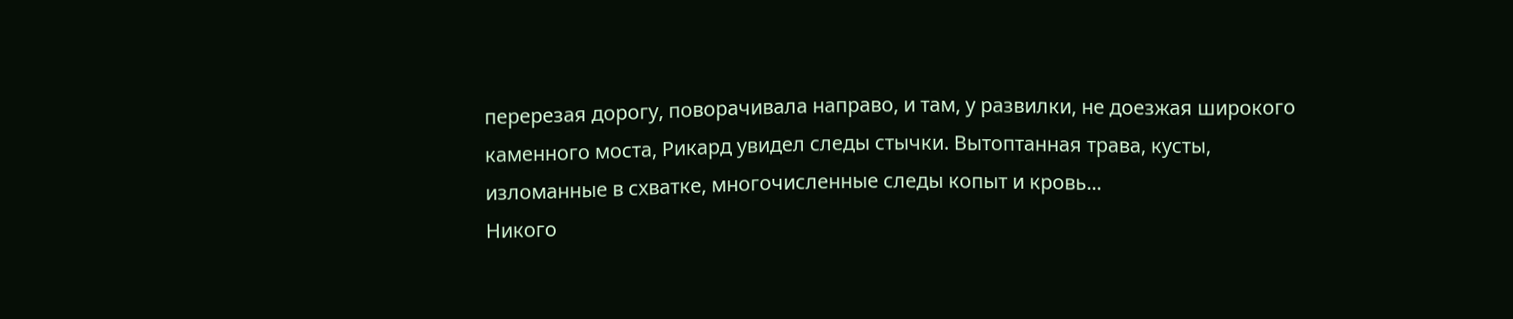перерезая дорогу, поворачивала направо, и там, у развилки, не доезжая широкого каменного моста, Рикард увидел следы стычки. Вытоптанная трава, кусты, изломанные в схватке, многочисленные следы копыт и кровь...
Никого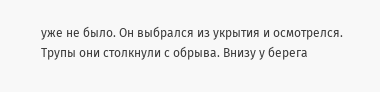уже не было. Он выбрался из укрытия и осмотрелся.
Трупы они столкнули с обрыва. Внизу у берега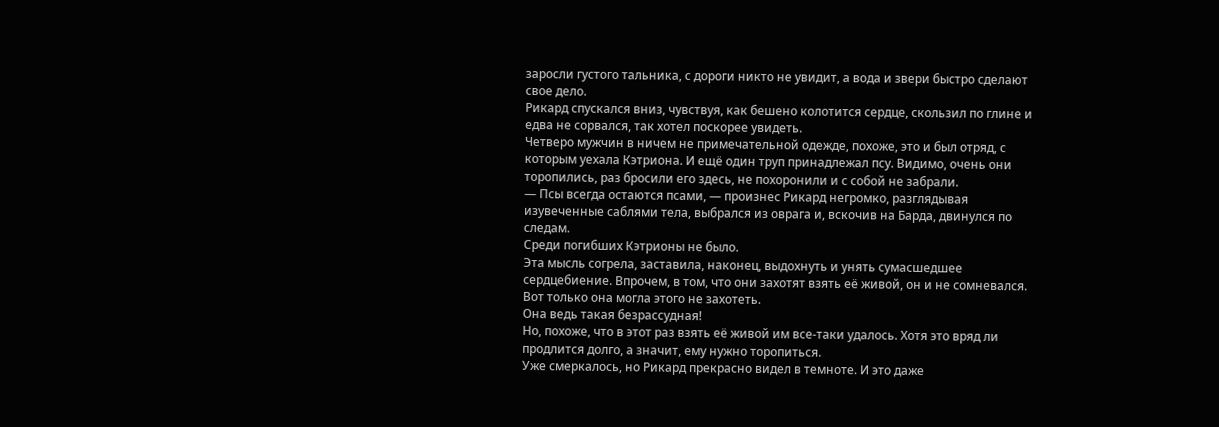заросли густого тальника, с дороги никто не увидит, а вода и звери быстро сделают свое дело.
Рикард спускался вниз, чувствуя, как бешено колотится сердце, скользил по глине и едва не сорвался, так хотел поскорее увидеть.
Четверо мужчин в ничем не примечательной одежде, похоже, это и был отряд, с которым уехала Кэтриона. И ещё один труп принадлежал псу. Видимо, очень они торопились, раз бросили его здесь, не похоронили и с собой не забрали.
— Псы всегда остаются псами, — произнес Рикард негромко, разглядывая изувеченные саблями тела, выбрался из оврага и, вскочив на Барда, двинулся по следам.
Среди погибших Кэтрионы не было.
Эта мысль согрела, заставила, наконец, выдохнуть и унять сумасшедшее сердцебиение. Впрочем, в том, что они захотят взять её живой, он и не сомневался. Вот только она могла этого не захотеть.
Она ведь такая безрассудная!
Но, похоже, что в этот раз взять её живой им все-таки удалось. Хотя это вряд ли продлится долго, а значит, ему нужно торопиться.
Уже смеркалось, но Рикард прекрасно видел в темноте. И это даже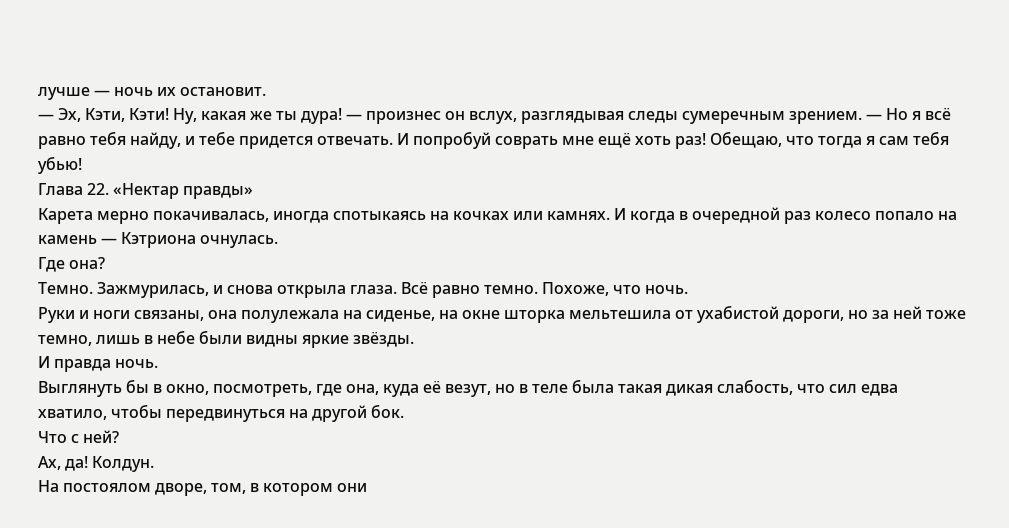лучше — ночь их остановит.
— Эх, Кэти, Кэти! Ну, какая же ты дура! — произнес он вслух, разглядывая следы сумеречным зрением. — Но я всё равно тебя найду, и тебе придется отвечать. И попробуй соврать мне ещё хоть раз! Обещаю, что тогда я сам тебя убью!
Глава 22. «Нектар правды»
Карета мерно покачивалась, иногда спотыкаясь на кочках или камнях. И когда в очередной раз колесо попало на камень — Кэтриона очнулась.
Где она?
Темно. Зажмурилась, и снова открыла глаза. Всё равно темно. Похоже, что ночь.
Руки и ноги связаны, она полулежала на сиденье, на окне шторка мельтешила от ухабистой дороги, но за ней тоже темно, лишь в небе были видны яркие звёзды.
И правда ночь.
Выглянуть бы в окно, посмотреть, где она, куда её везут, но в теле была такая дикая слабость, что сил едва хватило, чтобы передвинуться на другой бок.
Что с ней?
Ах, да! Колдун.
На постоялом дворе, том, в котором они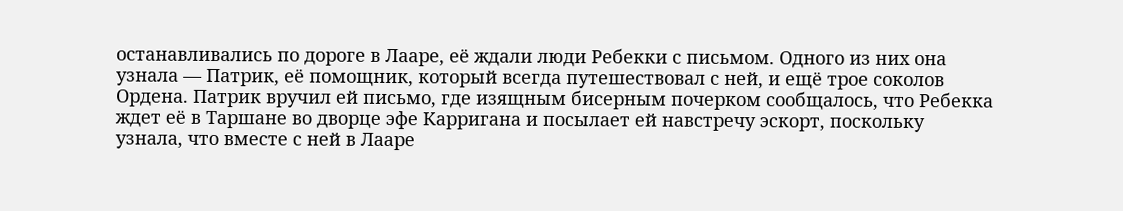останавливались по дороге в Лааре, её ждали люди Ребекки с письмом. Одного из них она узнала — Патрик, её помощник, который всегда путешествовал с ней, и ещё трое соколов Ордена. Патрик вручил ей письмо, где изящным бисерным почерком сообщалось, что Ребекка ждет её в Таршане во дворце эфе Карригана и посылает ей навстречу эскорт, поскольку узнала, что вместе с ней в Лааре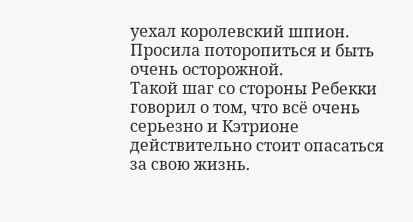уехал королевский шпион. Просила поторопиться и быть очень осторожной.
Такой шаг со стороны Ребекки говорил о том, что всё очень серьезно и Кэтрионе действительно стоит опасаться за свою жизнь.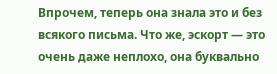Впрочем, теперь она знала это и без всякого письма. Что же, эскорт — это очень даже неплохо, она буквально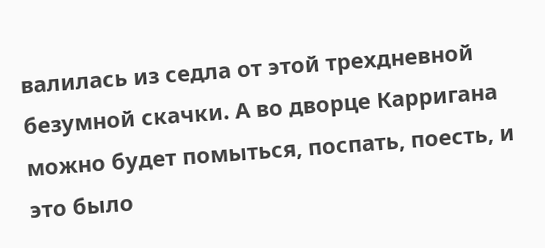валилась из седла от этой трехдневной безумной скачки. А во дворце Карригана можно будет помыться, поспать, поесть, и это было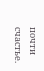почти счастье.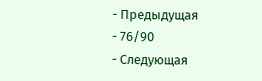- Предыдущая
- 76/90
- Следующая